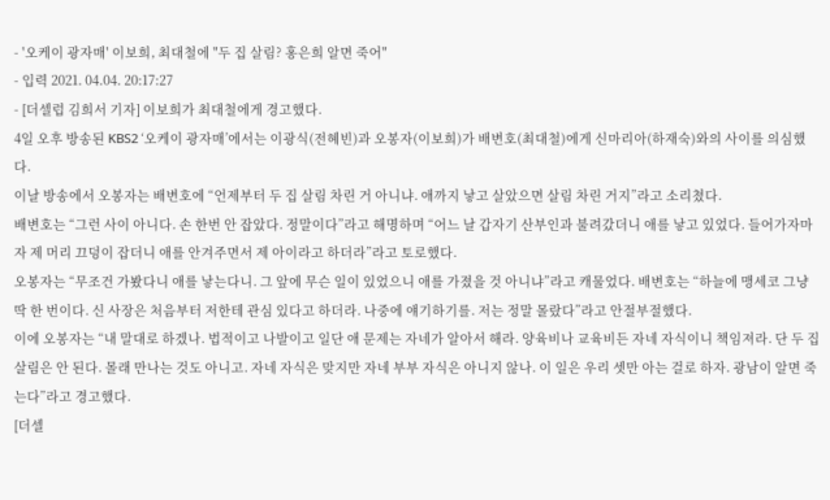- '오케이 광자매' 이보희, 최대철에 "두 집 살림? 홍은희 알면 죽어"
- 입력 2021. 04.04. 20:17:27
- [더셀럽 김희서 기자] 이보희가 최대철에게 경고했다.
4일 오후 방송된 KBS2 ‘오케이 광자매’에서는 이광식(전혜빈)과 오봉자(이보희)가 배변호(최대철)에게 신마리아(하재숙)와의 사이를 의심했다.
이날 방송에서 오봉자는 배변호에 “언제부터 두 집 살림 차린 거 아니냐. 애까지 낳고 살았으면 살림 차린 거지”라고 소리쳤다.
배변호는 “그런 사이 아니다. 손 한번 안 잡았다. 정말이다”라고 해명하며 “어느 날 갑자기 산부인과 불려갔더니 애를 낳고 있었다. 들어가자마자 제 머리 끄덩이 잡더니 애를 안겨주면서 제 아이라고 하더라”라고 토로했다.
오봉자는 “무조건 가봤다니 애를 낳는다니. 그 앞에 무슨 일이 있었으니 애를 가졌을 것 아니냐”라고 캐물었다. 배변호는 “하늘에 맹세코 그냥 딱 한 번이다. 신 사장은 처음부터 저한테 관심 있다고 하더라. 나중에 얘기하기를. 저는 정말 몰랐다”라고 안절부절했다.
이에 오봉자는 “내 말대로 하겠나. 법적이고 나발이고 일단 애 문제는 자네가 알아서 해라. 양육비나 교육비든 자네 자식이니 책임져라. 단 두 집 살림은 안 된다. 몰래 만나는 것도 아니고. 자네 자식은 맞지만 자네 부부 자식은 아니지 않나. 이 일은 우리 셋만 아는 걸로 하자. 광남이 알면 죽는다”라고 경고했다.
[더셀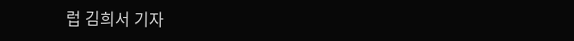럽 김희서 기자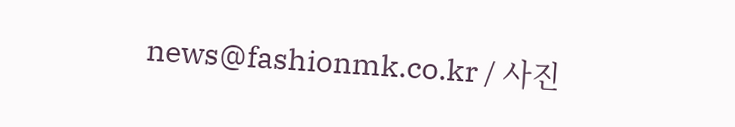news@fashionmk.co.kr / 사진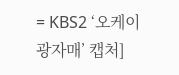= KBS2 ‘오케이 광자매’ 캡처]